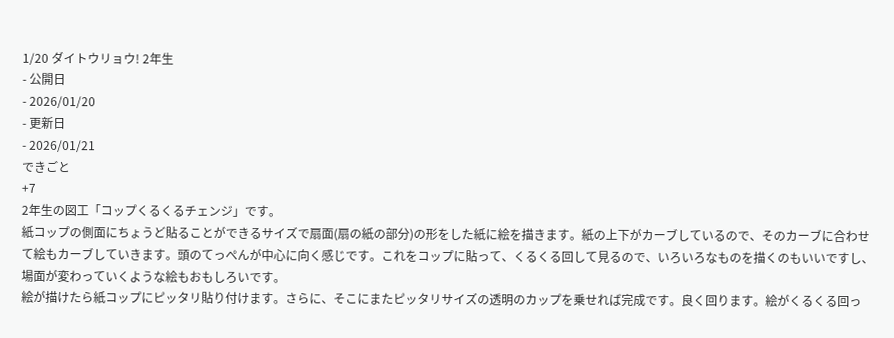1/20 ダイトウリョウ! 2年生
- 公開日
- 2026/01/20
- 更新日
- 2026/01/21
できごと
+7
2年生の図工「コップくるくるチェンジ」です。
紙コップの側面にちょうど貼ることができるサイズで扇面(扇の紙の部分)の形をした紙に絵を描きます。紙の上下がカーブしているので、そのカーブに合わせて絵もカーブしていきます。頭のてっぺんが中心に向く感じです。これをコップに貼って、くるくる回して見るので、いろいろなものを描くのもいいですし、場面が変わっていくような絵もおもしろいです。
絵が描けたら紙コップにピッタリ貼り付けます。さらに、そこにまたピッタリサイズの透明のカップを乗せれば完成です。良く回ります。絵がくるくる回っ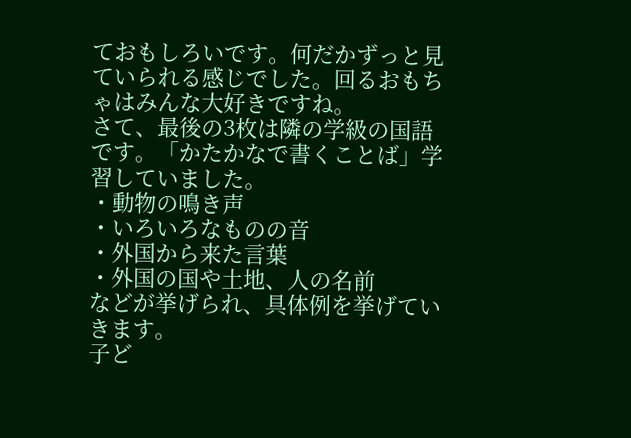ておもしろいです。何だかずっと見ていられる感じでした。回るおもちゃはみんな大好きですね。
さて、最後の3枚は隣の学級の国語です。「かたかなで書くことば」学習していました。
・動物の鳴き声
・いろいろなものの音
・外国から来た言葉
・外国の国や土地、人の名前
などが挙げられ、具体例を挙げていきます。
子ど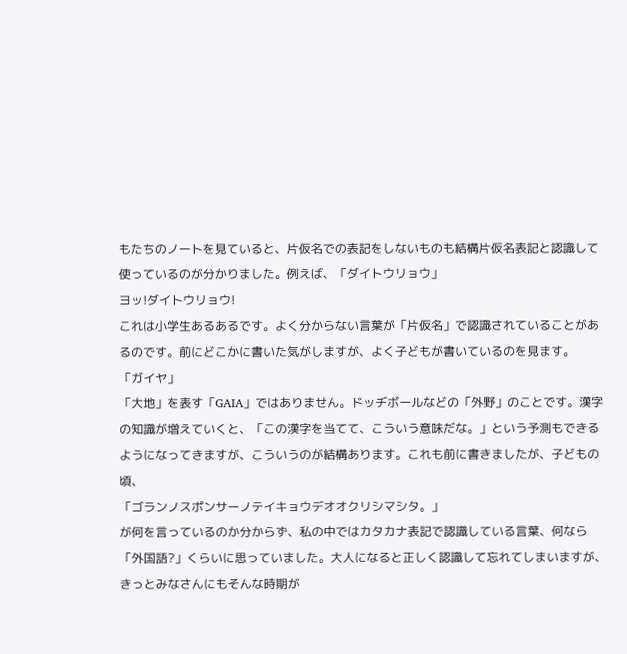もたちのノートを見ていると、片仮名での表記をしないものも結構片仮名表記と認識して使っているのが分かりました。例えば、「ダイトウリョウ」
ヨッ!ダイトウリョウ!
これは小学生あるあるです。よく分からない言葉が「片仮名」で認識されていることがあるのです。前にどこかに書いた気がしますが、よく子どもが書いているのを見ます。
「ガイヤ」
「大地」を表す「GAIA」ではありません。ドッヂボールなどの「外野」のことです。漢字の知識が増えていくと、「この漢字を当てて、こういう意味だな。」という予測もできるようになってきますが、こういうのが結構あります。これも前に書きましたが、子どもの頃、
「ゴランノスポンサーノテイキョウデオオクリシマシタ。」
が何を言っているのか分からず、私の中ではカタカナ表記で認識している言葉、何なら「外国語?」くらいに思っていました。大人になると正しく認識して忘れてしまいますが、きっとみなさんにもそんな時期が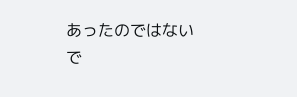あったのではないで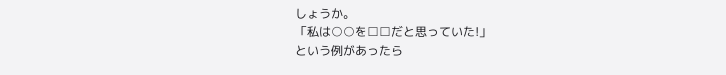しょうか。
「私は○○を□□だと思っていた!」
という例があったら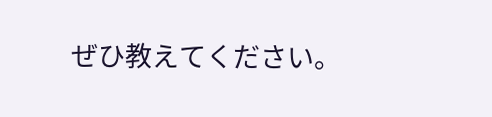ぜひ教えてください。